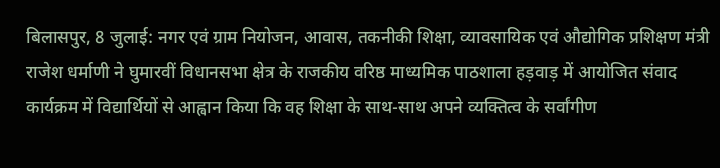बिलासपुर, 8 जुलाई: नगर एवं ग्राम नियोजन, आवास, तकनीकी शिक्षा, व्यावसायिक एवं औद्योगिक प्रशिक्षण मंत्री राजेश धर्माणी ने घुमारवीं विधानसभा क्षेत्र के राजकीय वरिष्ठ माध्यमिक पाठशाला हड़वाड़ में आयोजित संवाद कार्यक्रम में विद्यार्थियों से आह्वान किया कि वह शिक्षा के साथ-साथ अपने व्यक्तित्व के सर्वांगीण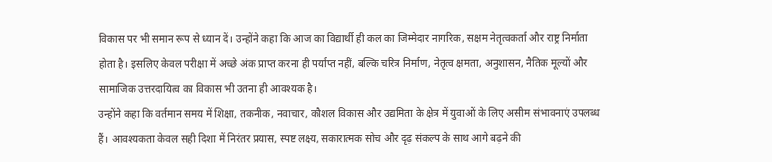विकास पर भी समान रूप से ध्यान दें। उन्होंने कहा कि आज का विद्यार्थी ही कल का जिम्मेदार नागरिक, सक्षम नेतृत्वकर्ता और राष्ट्र निर्माता होता है। इसलिए केवल परीक्षा में अच्छे अंक प्राप्त करना ही पर्याप्त नहीं, बल्कि चरित्र निर्माण, नेतृत्व क्षमता, अनुशासन, नैतिक मूल्यों और सामाजिक उत्तरदायित्व का विकास भी उतना ही आवश्यक है।
उन्होंने कहा कि वर्तमान समय में शिक्षा, तकनीक, नवाचार, कौशल विकास और उद्यमिता के क्षेत्र में युवाओं के लिए असीम संभावनाएं उपलब्ध हैं। आवश्यकता केवल सही दिशा में निरंतर प्रयास, स्पष्ट लक्ष्य, सकारात्मक सोच और दृढ़ संकल्प के साथ आगे बढ़ने की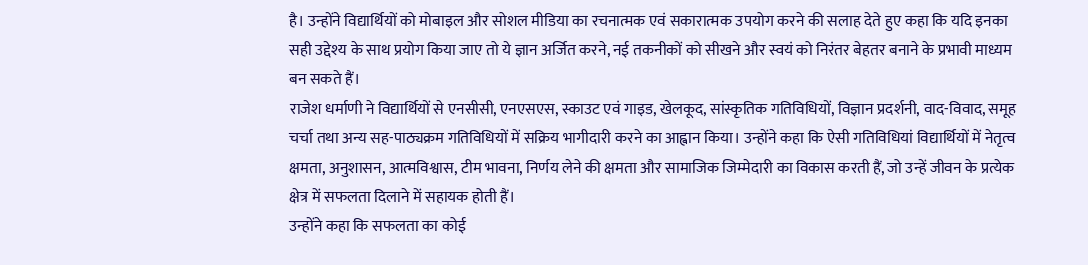है। उन्होंने विद्यार्थियों को मोबाइल और सोशल मीडिया का रचनात्मक एवं सकारात्मक उपयोग करने की सलाह देते हुए कहा कि यदि इनका सही उद्देश्य के साथ प्रयोग किया जाए तो ये ज्ञान अर्जित करने, नई तकनीकों को सीखने और स्वयं को निरंतर बेहतर बनाने के प्रभावी माध्यम बन सकते हैं।
राजेश धर्माणी ने विद्यार्थियों से एनसीसी, एनएसएस, स्काउट एवं गाइड, खेलकूद, सांस्कृतिक गतिविधियों, विज्ञान प्रदर्शनी, वाद-विवाद, समूह चर्चा तथा अन्य सह-पाठ्यक्रम गतिविधियों में सक्रिय भागीदारी करने का आह्वान किया। उन्होंने कहा कि ऐसी गतिविधियां विद्यार्थियों में नेतृत्व क्षमता, अनुशासन, आत्मविश्वास, टीम भावना, निर्णय लेने की क्षमता और सामाजिक जिम्मेदारी का विकास करती हैं, जो उन्हें जीवन के प्रत्येक क्षेत्र में सफलता दिलाने में सहायक होती हैं।
उन्होंने कहा कि सफलता का कोई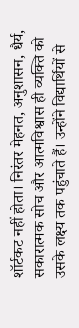शॉर्टकट नहीं होता। निरंतर मेहनत, अनुशासन, धैर्य, सकारात्मक सोच और आत्मविश्वास ही व्यक्ति को उसके लक्ष्य तक पहुंचाते हैं। उन्होंने विद्यार्थियों से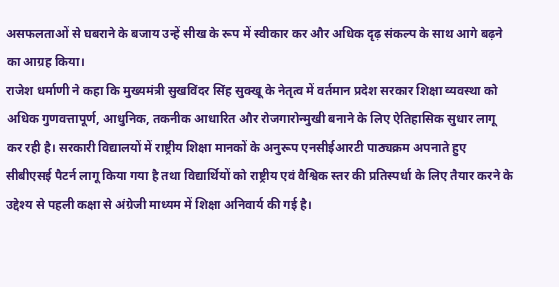असफलताओं से घबराने के बजाय उन्हें सीख के रूप में स्वीकार कर और अधिक दृढ़ संकल्प के साथ आगे बढ़ने का आग्रह किया।
राजेश धर्माणी ने कहा कि मुख्यमंत्री सुखविंदर सिंह सुक्खू के नेतृत्व में वर्तमान प्रदेश सरकार शिक्षा व्यवस्था को अधिक गुणवत्तापूर्ण, आधुनिक, तकनीक आधारित और रोजगारोन्मुखी बनाने के लिए ऐतिहासिक सुधार लागू कर रही है। सरकारी विद्यालयों में राष्ट्रीय शिक्षा मानकों के अनुरूप एनसीईआरटी पाठ्यक्रम अपनाते हुए सीबीएसई पैटर्न लागू किया गया है तथा विद्यार्थियों को राष्ट्रीय एवं वैश्विक स्तर की प्रतिस्पर्धा के लिए तैयार करने के उद्देश्य से पहली कक्षा से अंग्रेजी माध्यम में शिक्षा अनिवार्य की गई है।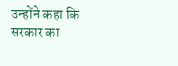उन्होंने कहा कि सरकार का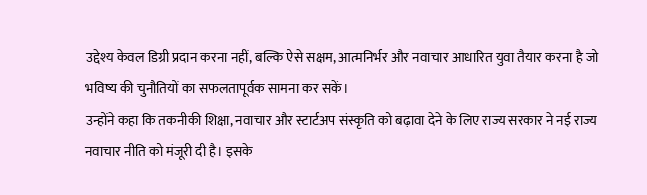उद्देश्य केवल डिग्री प्रदान करना नहीं, बल्कि ऐसे सक्षम, आत्मनिर्भर और नवाचार आधारित युवा तैयार करना है जो भविष्य की चुनौतियों का सफलतापूर्वक सामना कर सकें।
उन्होंने कहा कि तकनीकी शिक्षा, नवाचार और स्टार्टअप संस्कृति को बढ़ावा देने के लिए राज्य सरकार ने नई राज्य नवाचार नीति को मंजूरी दी है। इसके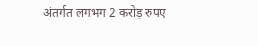अंतर्गत लगभग 2 करोड़ रुपए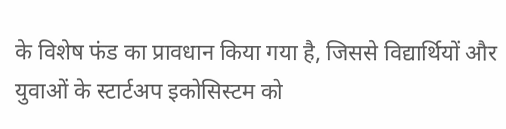के विशेष फंड का प्रावधान किया गया है, जिससे विद्यार्थियों और युवाओं के स्टार्टअप इकोसिस्टम को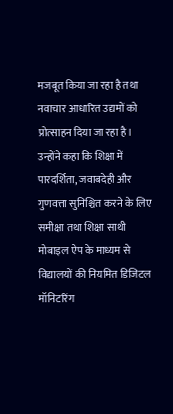मजबूत किया जा रहा है तथा नवाचार आधारित उद्यमों को प्रोत्साहन दिया जा रहा है।
उन्होंने कहा कि शिक्षा में पारदर्शिता, जवाबदेही और गुणवत्ता सुनिश्चित करने के लिए समीक्षा तथा शिक्षा साथी मोबाइल ऐप के माध्यम से विद्यालयों की नियमित डिजिटल मॉनिटरिंग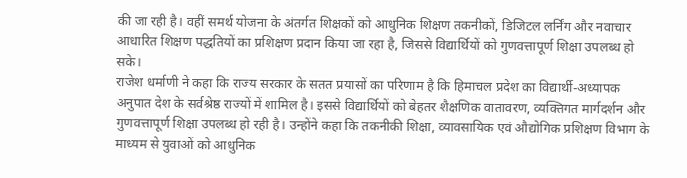की जा रही है। वहीं समर्थ योजना के अंतर्गत शिक्षकों को आधुनिक शिक्षण तकनीकों, डिजिटल लर्निंग और नवाचार आधारित शिक्षण पद्धतियों का प्रशिक्षण प्रदान किया जा रहा है, जिससे विद्यार्थियों को गुणवत्तापूर्ण शिक्षा उपलब्ध हो सके।
राजेश धर्माणी ने कहा कि राज्य सरकार के सतत प्रयासों का परिणाम है कि हिमाचल प्रदेश का विद्यार्थी-अध्यापक अनुपात देश के सर्वश्रेष्ठ राज्यों में शामिल है। इससे विद्यार्थियों को बेहतर शैक्षणिक वातावरण, व्यक्तिगत मार्गदर्शन और गुणवत्तापूर्ण शिक्षा उपलब्ध हो रही है। उन्होंने कहा कि तकनीकी शिक्षा, व्यावसायिक एवं औद्योगिक प्रशिक्षण विभाग के माध्यम से युवाओं को आधुनिक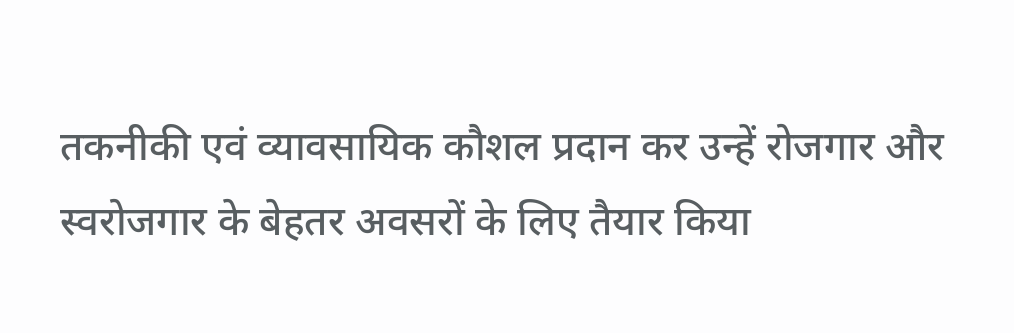तकनीकी एवं व्यावसायिक कौशल प्रदान कर उन्हें रोजगार और स्वरोजगार के बेहतर अवसरों के लिए तैयार किया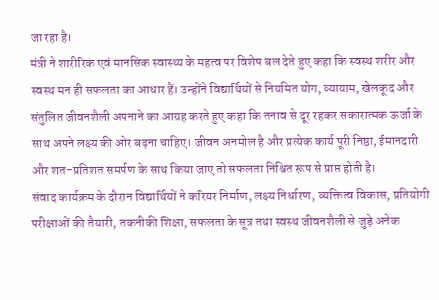जा रहा है।
मंत्री ने शारीरिक एवं मानसिक स्वास्थ्य के महत्व पर विशेष बल देते हुए कहा कि स्वस्थ शरीर और स्वस्थ मन ही सफलता का आधार हैं। उन्होंने विद्यार्थियों से नियमित योग, व्यायाम, खेलकूद और संतुलित जीवनशैली अपनाने का आग्रह करते हुए कहा कि तनाव से दूर रहकर सकारात्मक ऊर्जा के साथ अपने लक्ष्य की ओर बढ़ना चाहिए। जीवन अनमोल है और प्रत्येक कार्य पूरी निष्ठा, ईमानदारी और शत-प्रतिशत समर्पण के साथ किया जाए तो सफलता निश्चित रूप से प्राप्त होती है।
संवाद कार्यक्रम के दौरान विद्यार्थियों ने करियर निर्माण, लक्ष्य निर्धारण, व्यक्तित्व विकास, प्रतियोगी परीक्षाओं की तैयारी, तकनीकी शिक्षा, सफलता के सूत्र तथा स्वस्थ जीवनशैली से जुड़े अनेक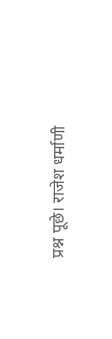प्रश्न पूछे। राजेश धर्माणी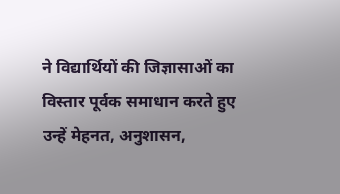ने विद्यार्थियों की जिज्ञासाओं का विस्तार पूर्वक समाधान करते हुए उन्हें मेहनत, अनुशासन,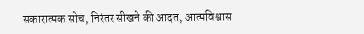सकारात्मक सोच, निरंतर सीखने की आदत, आत्मविश्वास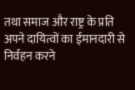तथा समाज और राष्ट्र के प्रति अपने दायित्वों का ईमानदारी से निर्वहन करने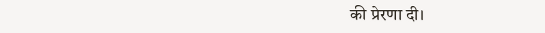की प्रेरणा दी।